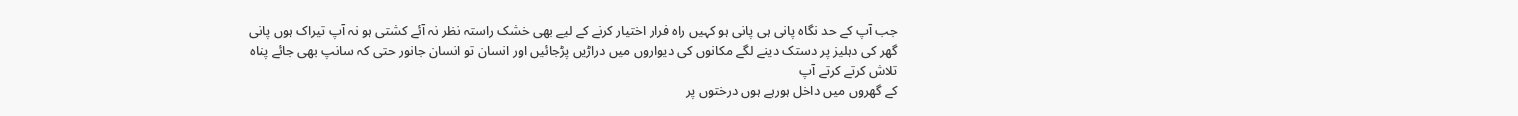جب آپ کے حد نگاہ پانی ہی پانی ہو کہیں راہ فرار اختیار کرنے کے لیے بھی خشک راستہ نظر نہ آئے کشتی ہو نہ آپ تیراک ہوں پانی گھر کی دہلیز پر دستک دینے لگے مکانوں کی دیواروں میں دراڑیں پڑجائیں اور انسان تو انسان جانور حتی کہ سانپ بھی جائے پناہ تلاش کرتے کرتے آپ
کے گھروں میں داخل ہورہے ہوں درختوں پر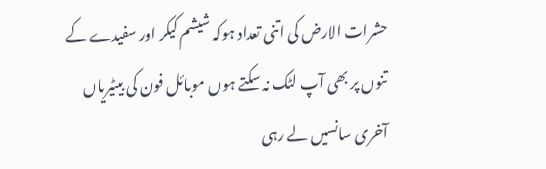حشرات الارض کی اتنی تعداد ہوکہ شیشم کیکر اور سفیدے کے تنوں پر بھی آپ لٹک نہ سکتے ہوں موبائل فون کی بیٹیریاں آخری سانسیں لے رہی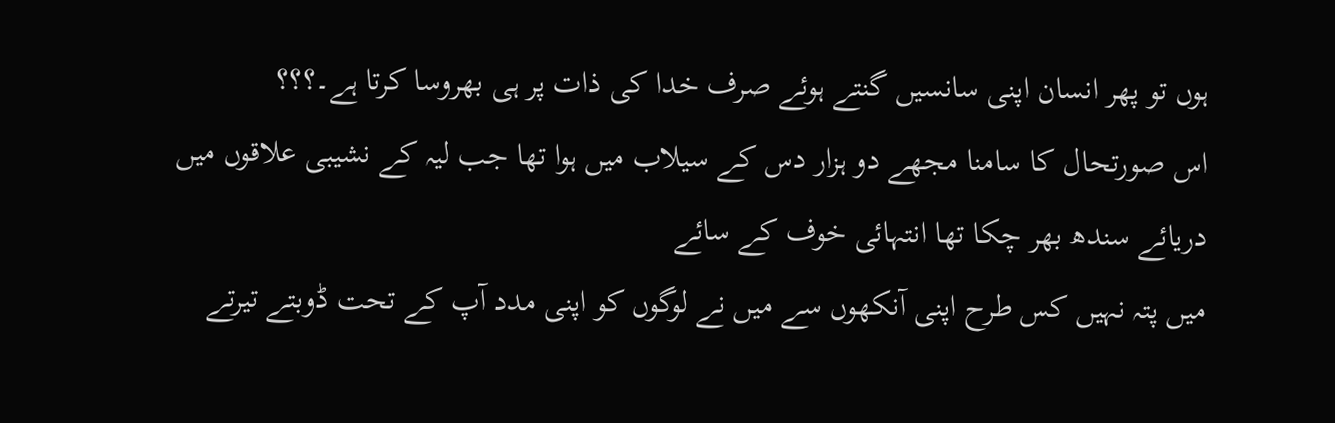ہوں تو پھر انسان اپنی سانسیں گنتے ہوئے صرف خدا کی ذات پر ہی بھروسا کرتا ہے۔؟؟؟
اس صورتحال کا سامنا مجھے دو ہزار دس کے سیلاب میں ہوا تھا جب لیہ کے نشیبی علاقوں میں دریائے سندھ بھر چکا تھا انتہائی خوف کے سائے
میں پتہ نہیں کس طرح اپنی آنکھوں سے میں نے لوگوں کو اپنی مدد آپ کے تحت ڈوبتے تیرتے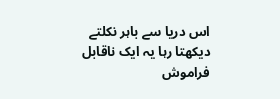اس دریا سے باہر نکلتے دیکھتا رہا یہ ایک ناقابل فراموش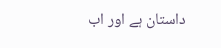داستان ہے اور اب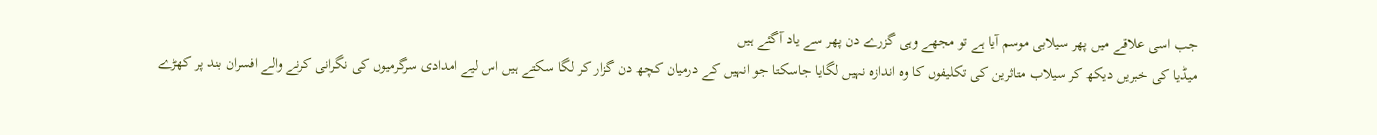جب اسی علاقے میں پھر سیلابی موسم آیا ہے تو مجھے وہی گزرے دن پھر سے یاد آگئے ہیں
میڈیا کی خبریں دیکھ کر سیلاب متاثرین کی تکلیفوں کا وہ اندازہ نہیں لگایا جاسکتا جو انہیں کے درمیان کچھ دن گزار کر لگا سکتے ہیں اس لیے امدادی سرگرمیوں کی نگرانی کرنے والے افسران بند پر کھڑے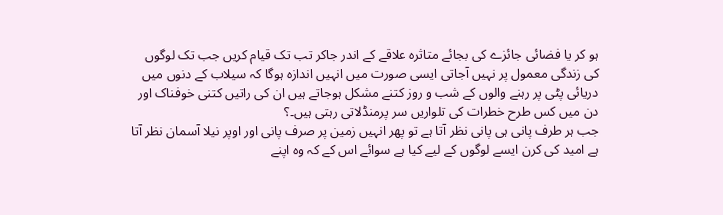ہو کر یا فضائی جائزے کی بجائے متاثرہ علاقے کے اندر جاکر تب تک قیام کریں جب تک لوگوں کی زندگی معمول پر نہیں آجاتی ایسی صورت میں انہیں اندازہ ہوگا کہ سیلاب کے دنوں میں دریائی پٹی پر رہنے والوں کے شب و روز کتنے مشکل ہوجاتے ہیں ان کی راتیں کتنی خوفناک اور دن میں کس طرح خطرات کی تلواریں سر پرمنڈلاتی رہتی ہیں۔؟
جب ہر طرف پانی ہی پانی نظر آتا ہے تو پھر انہیں زمین پر صرف پانی اور اوپر نیلا آسمان نظر آتا ہے امید کی کرن ایسے لوگوں کے لیے کیا ہے سوائے اس کے کہ وہ اپنے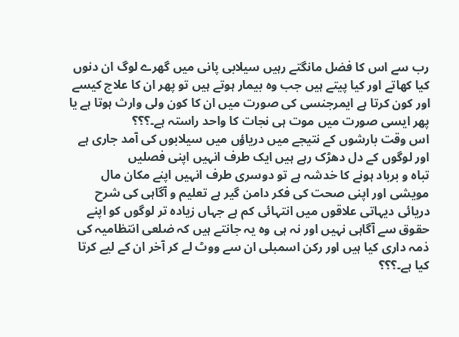رب سے اس کا فضل مانگتے رہیں سیلابی پانی میں گھرے لوگ ان دنوں کیا کھاتے اور کیا پیتے ہیں جب وہ بیمار ہوتے ہیں تو پھر ان کا علاج کیسے اور کون کرتا ہے ایمرجنسی کی صورت میں ان کا کون ولی وارث ہوتا ہے یا پھر ایسی صورت میں موت ہی نجات کا واحد راستہ ہے۔؟؟؟
اس وقت بارشوں کے نتیجے میں دریاؤں میں سیلابوں کی آمد جاری ہے اور لوگوں کے دل دھڑک رہے ہیں ایک طرف انہیں اپنی فصلیں
تباہ و برباد ہونے کا خدشہ ہے تو دوسری طرف انہیں اپنے مکان مال مویشی اور اپنی صحت کی فکر دامن گیر ہے تعلیم و آگاہی کی شرح دریائی دیہاتی علاقوں میں انتہائی کم ہے جہاں زیادہ تر لوگوں کو اپنے حقوق سے آگاہی نہیں اور نہ ہی وہ یہ جانتے ہیں کہ ضلعی انتظامیہ کی ذمہ داری کیا ہیں اور رکن اسمبلی ان سے ووٹ لے کر آخر ان کے لیے کرتا کیا ہے۔؟؟؟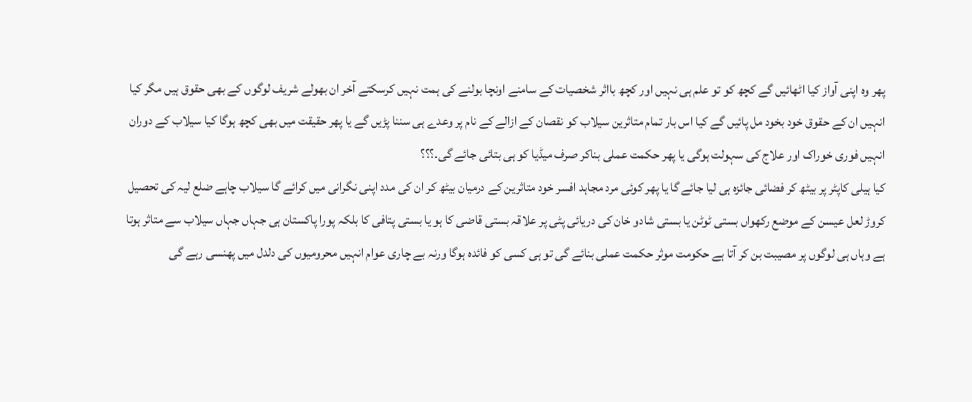پھر وہ اپنی آواز کیا اٹھائیں گے کچھ کو تو علم ہی نہیں اور کچھ بااثر شخصیات کے سامنے اونچا بولنے کی ہمت نہیں کرسکتے آخر ان بھولے شریف لوگوں کے بھی حقوق ہیں مگر کیا انہیں ان کے حقوق خود بخود مل پائیں گے کیا اس بار تمام متاثرین سیلاب کو نقصان کے ازالے کے نام پر وعدے ہی سننا پڑیں گے یا پھر حقیقت میں بھی کچھ ہوگا کیا سیلاب کے دوران انہیں فوری خوراک اور علاج کی سہولت ہوگی یا پھر حکمت عملی بناکر صرف میڈیا کو ہی بتائی جائے گی۔؟؟؟
کیا ہیلی کاپٹر پر بیٹھ کر فضائی جائزہ ہی لیا جائے گا یا پھر کوئی مرد مجاہد افسر خود متاثرین کے درمیان بیٹھ کر ان کی مدد اپنی نگرانی میں کرائے گا سیلاب چاہے ضلع لیہ کی تحصیل کروڑ لعل عیسن کے موضع رکھواں بستی ٹوٹن یا بستی شادو خان کی دریائی پٹی پر علاقہ بستی قاضی کا ہو یا بستی پتافی کا بلکہ پورا پاکستان ہی جہاں جہاں سیلاب سے متاثر ہوتا ہے وہاں ہی لوگوں پر مصیبت بن کر آتا ہے حکومت موثر حکمت عملی بنائے گی تو ہی کسی کو فائدہ ہوگا ورنہ بے چاری عوام انہیں محرومیوں کی دلدل میں پھنسی رہے گی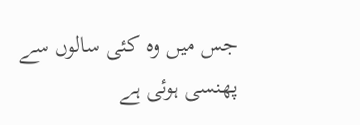جس میں وہ کئی سالوں سے پھنسی ہوئی ہے